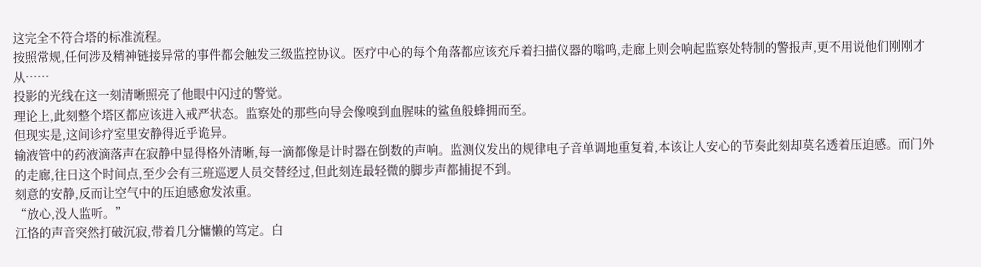这完全不符合塔的标准流程。
按照常规,任何涉及精神链接异常的事件都会触发三级监控协议。医疗中心的每个角落都应该充斥着扫描仪器的嗡鸣,走廊上则会响起监察处特制的警报声,更不用说他们刚刚才从……
投影的光线在这一刻清晰照亮了他眼中闪过的警觉。
理论上,此刻整个塔区都应该进入戒严状态。监察处的那些向导会像嗅到血腥味的鲨鱼般蜂拥而至。
但现实是,这间诊疗室里安静得近乎诡异。
输液管中的药液滴落声在寂静中显得格外清晰,每一滴都像是计时器在倒数的声响。监测仪发出的规律电子音单调地重复着,本该让人安心的节奏此刻却莫名透着压迫感。而门外的走廊,往日这个时间点,至少会有三班巡逻人员交替经过,但此刻连最轻微的脚步声都捕捉不到。
刻意的安静,反而让空气中的压迫感愈发浓重。
“放心,没人监听。”
江恪的声音突然打破沉寂,带着几分慵懒的笃定。白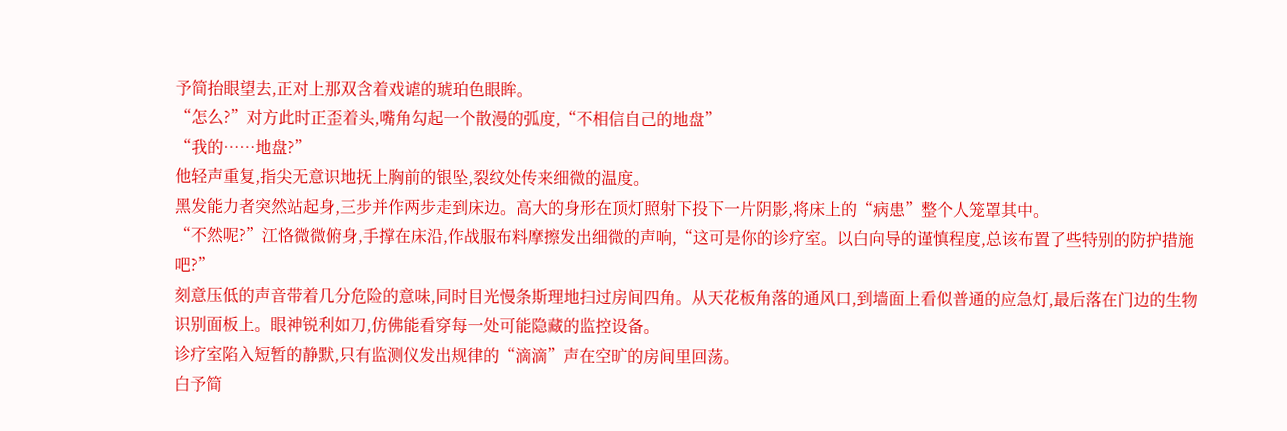予简抬眼望去,正对上那双含着戏谑的琥珀色眼眸。
“怎么?”对方此时正歪着头,嘴角勾起一个散漫的弧度,“不相信自己的地盘”
“我的……地盘?”
他轻声重复,指尖无意识地抚上胸前的银坠,裂纹处传来细微的温度。
黑发能力者突然站起身,三步并作两步走到床边。高大的身形在顶灯照射下投下一片阴影,将床上的“病患”整个人笼罩其中。
“不然呢?”江恪微微俯身,手撑在床沿,作战服布料摩擦发出细微的声响,“这可是你的诊疗室。以白向导的谨慎程度,总该布置了些特别的防护措施吧?”
刻意压低的声音带着几分危险的意味,同时目光慢条斯理地扫过房间四角。从天花板角落的通风口,到墙面上看似普通的应急灯,最后落在门边的生物识别面板上。眼神锐利如刀,仿佛能看穿每一处可能隐藏的监控设备。
诊疗室陷入短暂的静默,只有监测仪发出规律的“滴滴”声在空旷的房间里回荡。
白予简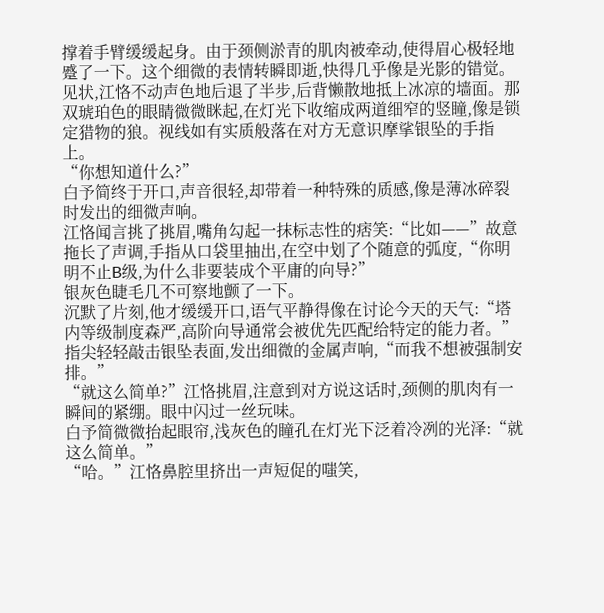撑着手臂缓缓起身。由于颈侧淤青的肌肉被牵动,使得眉心极轻地蹙了一下。这个细微的表情转瞬即逝,快得几乎像是光影的错觉。
见状,江恪不动声色地后退了半步,后背懒散地抵上冰凉的墙面。那双琥珀色的眼睛微微眯起,在灯光下收缩成两道细窄的竖瞳,像是锁定猎物的狼。视线如有实质般落在对方无意识摩挲银坠的手指上。
“你想知道什么?”
白予简终于开口,声音很轻,却带着一种特殊的质感,像是薄冰碎裂时发出的细微声响。
江恪闻言挑了挑眉,嘴角勾起一抹标志性的痞笑:“比如——”故意拖长了声调,手指从口袋里抽出,在空中划了个随意的弧度,“你明明不止B级,为什么非要装成个平庸的向导?”
银灰色睫毛几不可察地颤了一下。
沉默了片刻,他才缓缓开口,语气平静得像在讨论今天的天气:“塔内等级制度森严,高阶向导通常会被优先匹配给特定的能力者。”指尖轻轻敲击银坠表面,发出细微的金属声响,“而我不想被强制安排。”
“就这么简单?”江恪挑眉,注意到对方说这话时,颈侧的肌肉有一瞬间的紧绷。眼中闪过一丝玩味。
白予简微微抬起眼帘,浅灰色的瞳孔在灯光下泛着冷冽的光泽:“就这么简单。”
“哈。”江恪鼻腔里挤出一声短促的嗤笑,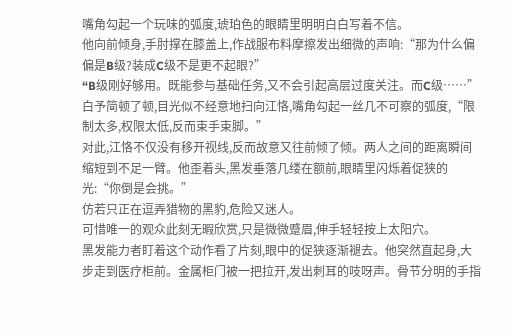嘴角勾起一个玩味的弧度,琥珀色的眼睛里明明白白写着不信。
他向前倾身,手肘撑在膝盖上,作战服布料摩擦发出细微的声响:“那为什么偏偏是B级?装成C级不是更不起眼?”
“B级刚好够用。既能参与基础任务,又不会引起高层过度关注。而C级……”白予简顿了顿,目光似不经意地扫向江恪,嘴角勾起一丝几不可察的弧度,“限制太多,权限太低,反而束手束脚。”
对此,江恪不仅没有移开视线,反而故意又往前倾了倾。两人之间的距离瞬间缩短到不足一臂。他歪着头,黑发垂落几缕在额前,眼睛里闪烁着促狭的光:“你倒是会挑。”
仿若只正在逗弄猎物的黑豹,危险又迷人。
可惜唯一的观众此刻无暇欣赏,只是微微蹙眉,伸手轻轻按上太阳穴。
黑发能力者盯着这个动作看了片刻,眼中的促狭逐渐褪去。他突然直起身,大步走到医疗柜前。金属柜门被一把拉开,发出刺耳的吱呀声。骨节分明的手指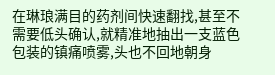在琳琅满目的药剂间快速翻找,甚至不需要低头确认,就精准地抽出一支蓝色包装的镇痛喷雾,头也不回地朝身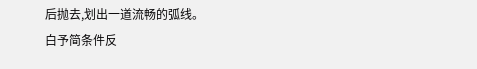后抛去,划出一道流畅的弧线。
白予简条件反